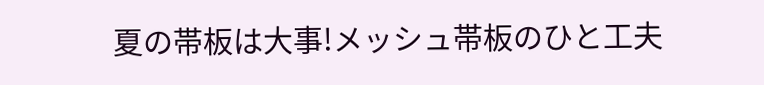夏の帯板は大事!メッシュ帯板のひと工夫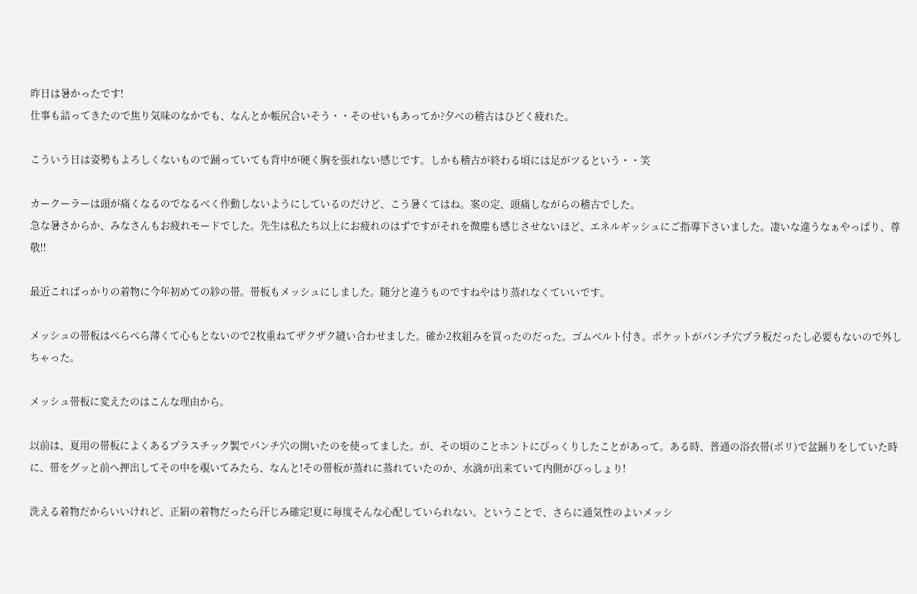昨日は暑かったです!
仕事も詰ってきたので焦り気味のなかでも、なんとか帳尻合いそう・・そのせいもあってか?夕べの稽古はひどく疲れた。

こういう日は姿勢もよろしくないもので踊っていても背中が硬く胸を張れない感じです。しかも稽古が終わる頃には足がツるという・・笑

カークーラーは頭が痛くなるのでなるべく作動しないようにしているのだけど、こう暑くてはね。案の定、頭痛しながらの稽古でした。
急な暑さからか、みなさんもお疲れモードでした。先生は私たち以上にお疲れのはずですがそれを微塵も感じさせないほど、エネルギッシュにご指導下さいました。凄いな違うなぁやっぱり、尊敬!!

最近こればっかりの着物に今年初めての紗の帯。帯板もメッシュにしました。随分と違うものですねやはり蒸れなくていいです。

メッシュの帯板はぺらぺら薄くて心もとないので2枚重ねてザクザク縫い合わせました。確か2枚組みを買ったのだった。ゴムベルト付き。ポケットがパンチ穴プラ板だったし必要もないので外しちゃった。

メッシュ帯板に変えたのはこんな理由から。

以前は、夏用の帯板によくあるプラスチック製でパンチ穴の開いたのを使ってました。が、その頃のことホントにびっくりしたことがあって。ある時、普通の浴衣帯(ポリ)で盆踊りをしていた時に、帯をグッと前へ押出してその中を覗いてみたら、なんと!その帯板が蒸れに蒸れていたのか、水滴が出来ていて内側がびっしょり!

洗える着物だからいいけれど、正絹の着物だったら汗じみ確定!夏に毎度そんな心配していられない。ということで、さらに通気性のよいメッシ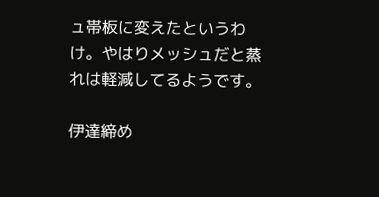ュ帯板に変えたというわけ。やはりメッシュだと蒸れは軽減してるようです。

伊達締め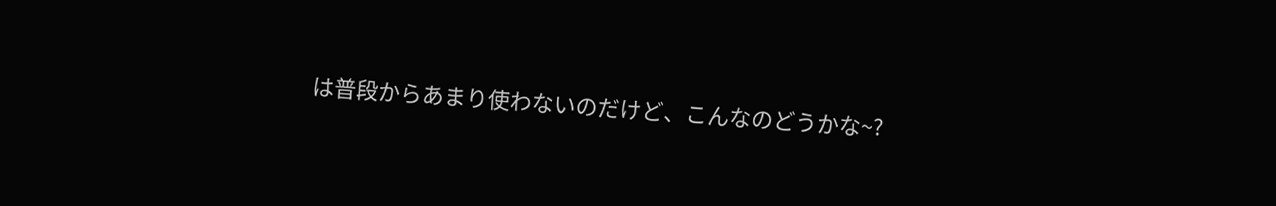は普段からあまり使わないのだけど、こんなのどうかな~?